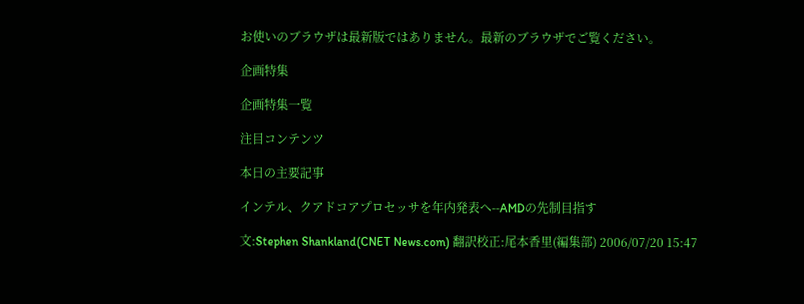お使いのブラウザは最新版ではありません。最新のブラウザでご覧ください。

企画特集

企画特集一覧

注目コンテンツ

本日の主要記事

インテル、クアドコアプロセッサを年内発表へ--AMDの先制目指す

文:Stephen Shankland(CNET News.com) 翻訳校正:尾本香里(編集部) 2006/07/20 15:47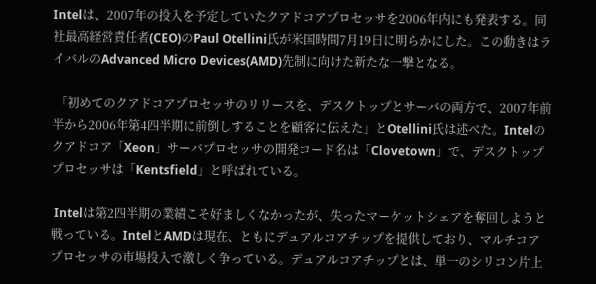Intelは、2007年の投入を予定していたクアドコアプロセッサを2006年内にも発表する。同社最高経営責任者(CEO)のPaul Otellini氏が米国時間7月19日に明らかにした。この動きはライバルのAdvanced Micro Devices(AMD)先制に向けた新たな一撃となる。

 「初めてのクアドコアプロセッサのリリースを、デスクトップとサーバの両方で、2007年前半から2006年第4四半期に前倒しすることを顧客に伝えた」とOtellini氏は述べた。Intelのクアドコア「Xeon」サーバプロセッサの開発コード名は「Clovetown」で、デスクトッププロセッサは「Kentsfield」と呼ばれている。

 Intelは第2四半期の業績こそ好ましくなかったが、失ったマーケットシェアを奪回しようと戦っている。IntelとAMDは現在、ともにデュアルコアチップを提供しており、マルチコアプロセッサの市場投入で激しく争っている。デュアルコアチップとは、単一のシリコン片上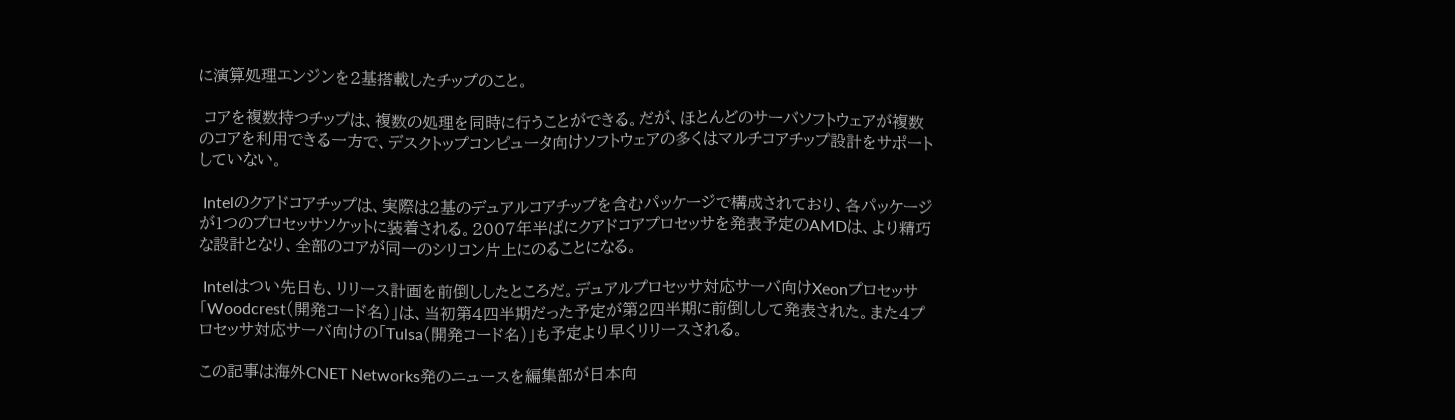に演算処理エンジンを2基搭載したチップのこと。

 コアを複数持つチップは、複数の処理を同時に行うことができる。だが、ほとんどのサーバソフトウェアが複数のコアを利用できる一方で、デスクトップコンピュータ向けソフトウェアの多くはマルチコアチップ設計をサポートしていない。

 Intelのクアドコアチップは、実際は2基のデュアルコアチップを含むパッケージで構成されており、各パッケージが1つのプロセッサソケットに装着される。2007年半ばにクアドコアプロセッサを発表予定のAMDは、より精巧な設計となり、全部のコアが同一のシリコン片上にのることになる。

 Intelはつい先日も、リリース計画を前倒ししたところだ。デュアルプロセッサ対応サーバ向けXeonプロセッサ「Woodcrest(開発コード名)」は、当初第4四半期だった予定が第2四半期に前倒しして発表された。また4プロセッサ対応サーバ向けの「Tulsa(開発コード名)」も予定より早くリリースされる。

この記事は海外CNET Networks発のニュースを編集部が日本向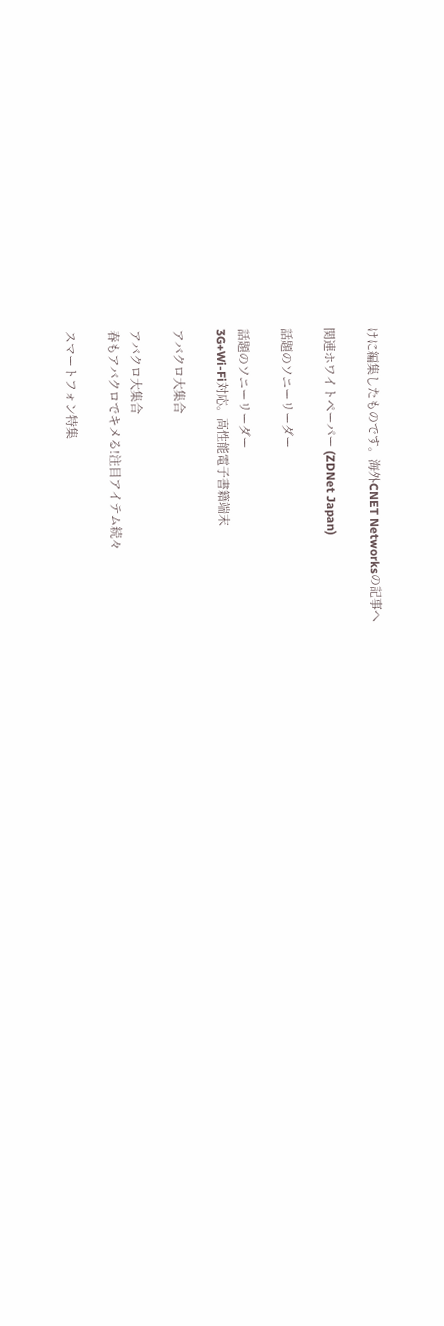けに編集したものです。海外CNET Networksの記事へ

関連ホワイトペーパー (ZDNet Japan)

話題のソニーリーダー

話題のソニーリーダー
3G+Wi-Fi対応。高性能電子書籍端末

アバクロ大集合

アバクロ大集合
春もアバクロでキメる!注目アイテム続々

スマートフォン特集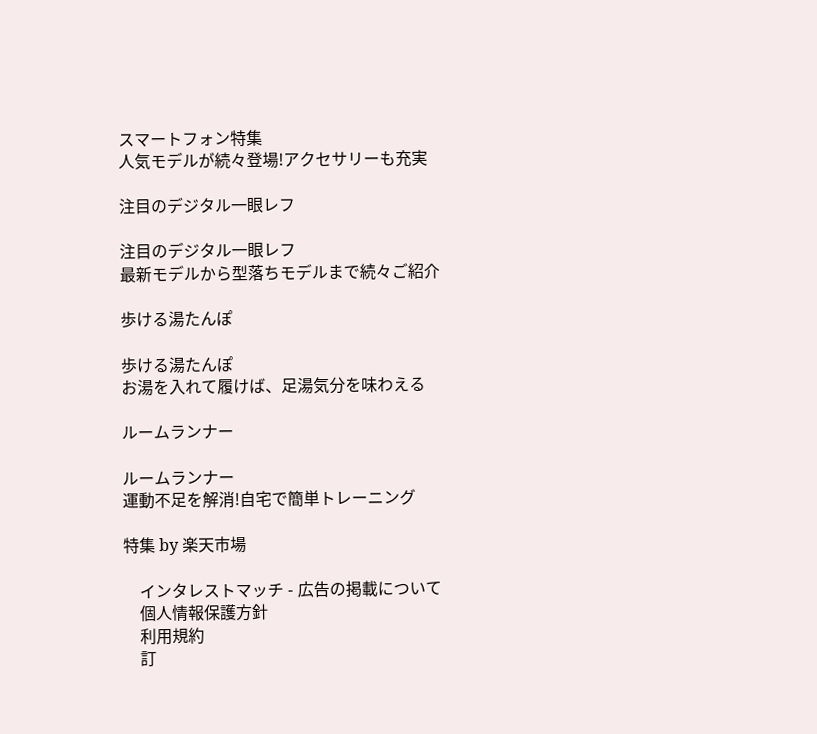スマートフォン特集
人気モデルが続々登場!アクセサリーも充実

注目のデジタル一眼レフ

注目のデジタル一眼レフ
最新モデルから型落ちモデルまで続々ご紹介

歩ける湯たんぽ

歩ける湯たんぽ
お湯を入れて履けば、足湯気分を味わえる

ルームランナー

ルームランナー
運動不足を解消!自宅で簡単トレーニング

特集 by 楽天市場

    インタレストマッチ - 広告の掲載について
    個人情報保護方針
    利用規約
    訂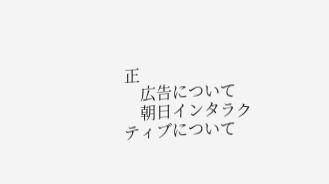正
    広告について
    朝日インタラクティブについて